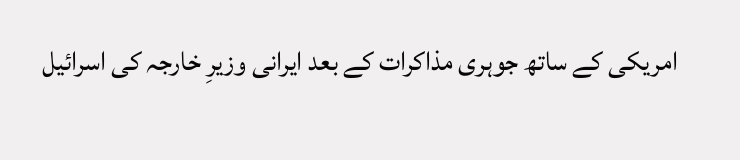امریکی کے ساتھ جوہری مذاکرات کے بعد ایرانی وزیرِ خارجہ کی اسرائیل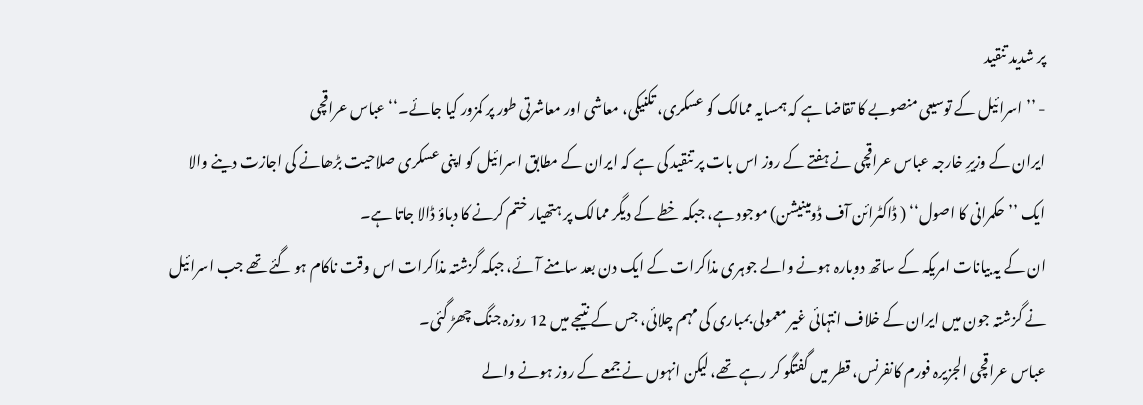پر شدید تنقید
- ’’اسرائیل کے توسیعی منصوبے کا تقاضا ہے کہ ہمسایہ ممالک کو عسکری، تکنیکی، معاشی اور معاشرتی طور پر کمزور کیا جائے۔‘‘ عباس عراقچی
ایران کے وزیرِ خارجہ عباس عراقچی نے ہفتے کے روز اس بات پر تنقید کی ہے کہ ایران کے مطابق اسرائیل کو اپنی عسکری صلاحیت بڑھانے کی اجازت دینے والا ایک ’’حکمرانی کا اصول‘‘ ( ڈاکٹرائن آف ڈومینیشن) موجود ہے، جبکہ خطے کے دیگر ممالک پر ہتھیار ختم کرنے کا دباؤ ڈالا جاتا ہے۔
ان کے یہ بیانات امریکہ کے ساتھ دوبارہ ہونے والے جوہری مذاکرات کے ایک دن بعد سامنے آئے، جبکہ گزشتہ مذاکرات اس وقت ناکام ہو گئے تھے جب اسرائیل نے گزشتہ جون میں ایران کے خلاف انتہائی غیر معمولی بمباری کی مہم چلائی، جس کے نتیجے میں 12 روزہ جنگ چھڑ گئی۔
عباس عراقچی الجزیرہ فورم کانفرنس، قطر میں گفتگو کر رہے تھے، لیکن انہوں نے جمعے کے روز ہونے والے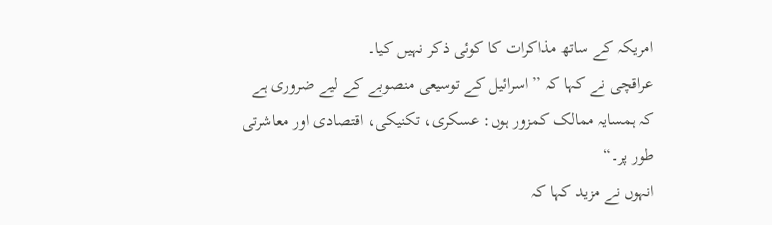امریکہ کے ساتھ مذاکرات کا کوئی ذکر نہیں کیا۔
عراقچی نے کہا کہ ’’اسرائیل کے توسیعی منصوبے کے لیے ضروری ہے کہ ہمسایہ ممالک کمزور ہوں: عسکری، تکنیکی، اقتصادی اور معاشرتی طور پر۔“
انہوں نے مزید کہا کہ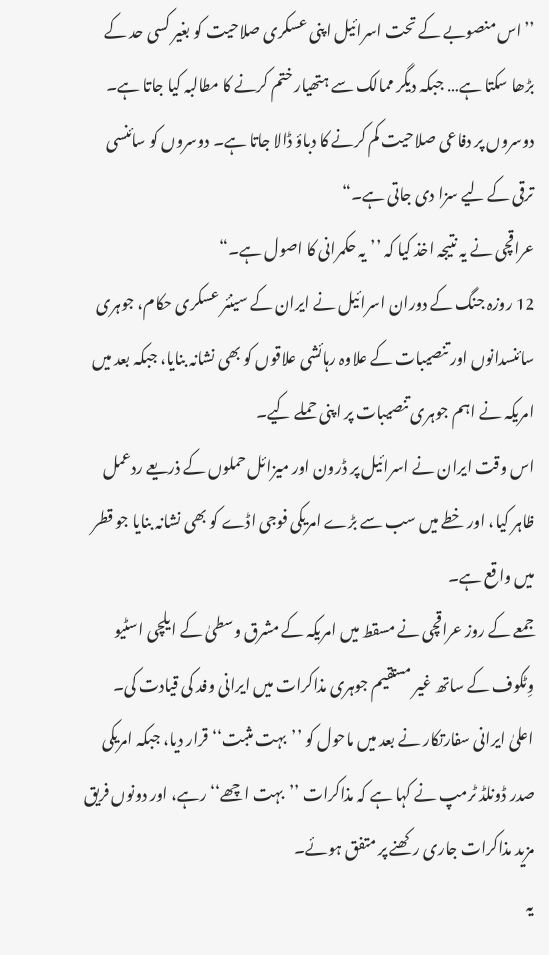’’اس منصوبے کے تحت اسرائیل اپنی عسکری صلاحیت کو بغیر کسی حد کے بڑھا سکتا ہے… جبکہ دیگر ممالک سے ہتھیار ختم کرنے کا مطالبہ کیا جاتا ہے۔ دوسروں پر دفاعی صلاحیت کم کرنے کا دباؤ ڈالا جاتا ہے۔ دوسروں کو سائنسی ترقی کے لیے سزا دی جاتی ہے۔“
عراقچی نے یہ نتیجہ اخذ کیا کہ ’’یہ حکمرانی کا اصول ہے۔“
12 روزہ جنگ کے دوران اسرائیل نے ایران کے سینئر عسکری حکام، جوہری سائنسدانوں اور تنصیبات کے علاوہ رہائشی علاقوں کو بھی نشانہ بنایا، جبکہ بعد میں امریکہ نے اہم جوہری تنصیبات پر اپنی حملے کیے۔
اس وقت ایران نے اسرائیل پر ڈرون اور میزائل حملوں کے ذریعے ردعمل ظاہر کیا، اور خطے میں سب سے بڑے امریکی فوجی اڈے کو بھی نشانہ بنایا جو قطر میں واقع ہے۔
جمعے کے روز عراقچی نے مسقط میں امریکہ کے مشرق وسطیٰ کے ایلچی اسٹیو وِٹکوف کے ساتھ غیر مستقیم جوہری مذاکرات میں ایرانی وفد کی قیادت کی۔
اعلیٰ ایرانی سفارتکار نے بعد میں ماحول کو ’’بہت مثبت‘‘ قرار دیا، جبکہ امریکی صدر ڈونلڈ ٹرمپ نے کہا ہے کہ مذاکرات ’’بہت اچھے‘‘ رہے، اور دونوں فریق مزید مذاکرات جاری رکھنے پر متفق ہوئے۔
یہ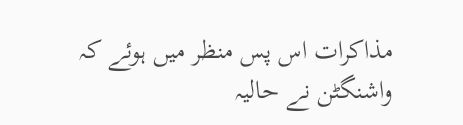مذاکرات اس پس منظر میں ہوئے کہ واشنگٹن نے حالیہ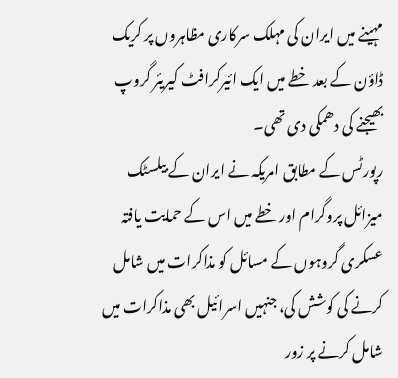مہینے میں ایران کی مہلک سرکاری مظاہروں پر کریک ڈاؤن کے بعد خطے میں ایک ائیرکرافٹ کیریئر گروپ بھیجنے کی دھمکی دی تھی۔
رپورٹس کے مطابق امریکہ نے ایران کے بیلسٹک میزائل پروگرام اور خطے میں اس کے حمایت یافتہ عسکری گروہوں کے مسائل کو مذاکرات میں شامل کرنے کی کوشش کی، جنہیں اسرائیل بھی مذاکرات میں شامل کرنے پر زور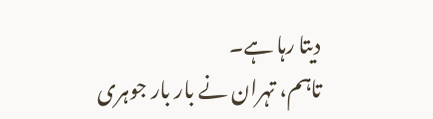دیتا رہا ہے۔
تاہم، تہران نے بار بار جوہری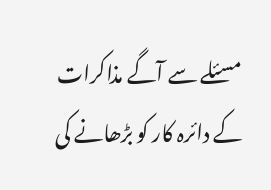مسئلے سے آگے مذاکرات کے دائرہ کار کو بڑھانے کی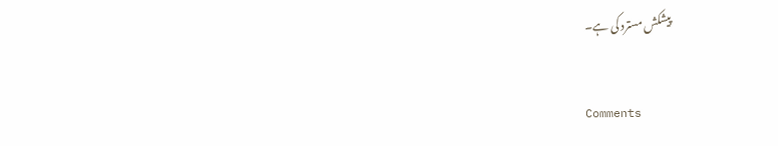پیشکش مسترد کی ہے۔


Comments